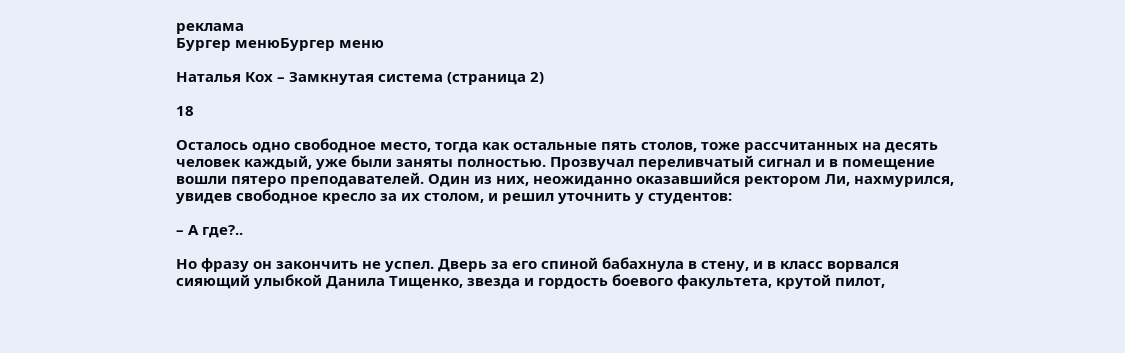реклама
Бургер менюБургер меню

Наталья Кох – Замкнутая система (страница 2)

18

Осталось одно свободное место, тогда как остальные пять столов, тоже рассчитанных на десять человек каждый, уже были заняты полностью. Прозвучал переливчатый сигнал и в помещение вошли пятеро преподавателей. Один из них, неожиданно оказавшийся ректором Ли, нахмурился, увидев свободное кресло за их столом, и решил уточнить у студентов:

– А где?..

Но фразу он закончить не успел. Дверь за его спиной бабахнула в стену, и в класс ворвался сияющий улыбкой Данила Тищенко, звезда и гордость боевого факультета, крутой пилот,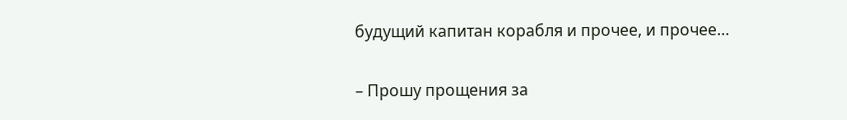будущий капитан корабля и прочее, и прочее…

– Прошу прощения за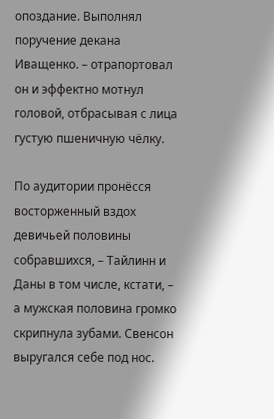опоздание. Выполнял поручение декана Иващенко. – отрапортовал он и эффектно мотнул головой, отбрасывая с лица густую пшеничную чёлку.

По аудитории пронёсся восторженный вздох девичьей половины собравшихся, – Тайлинн и Даны в том числе, кстати, – а мужская половина громко скрипнула зубами. Свенсон выругался себе под нос.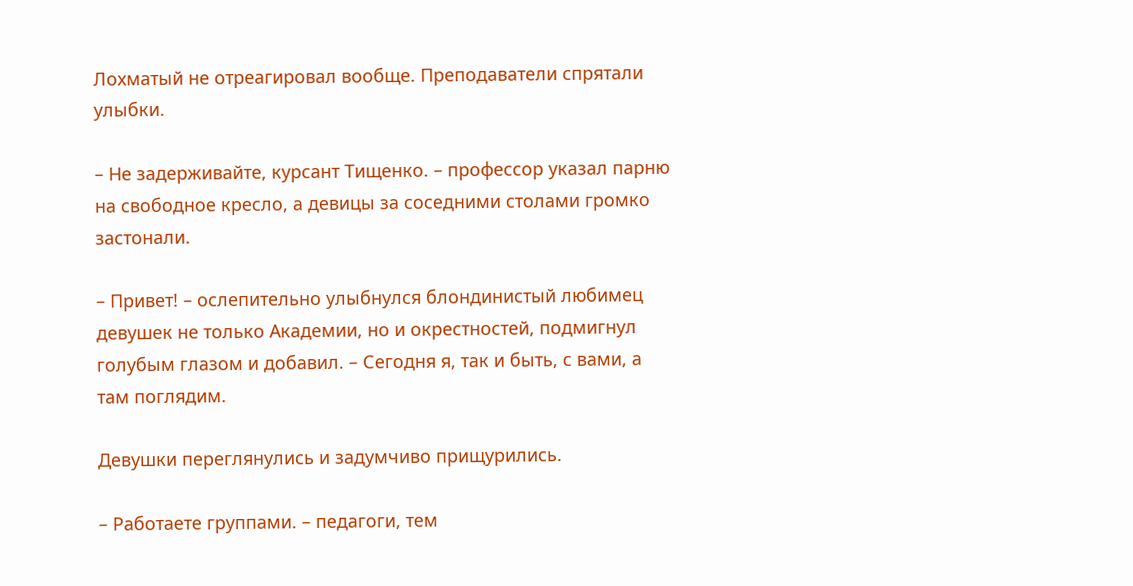Лохматый не отреагировал вообще. Преподаватели спрятали улыбки.

– Не задерживайте, курсант Тищенко. – профессор указал парню на свободное кресло, а девицы за соседними столами громко застонали.

– Привет! – ослепительно улыбнулся блондинистый любимец девушек не только Академии, но и окрестностей, подмигнул голубым глазом и добавил. – Сегодня я, так и быть, с вами, а там поглядим.

Девушки переглянулись и задумчиво прищурились.

– Работаете группами. – педагоги, тем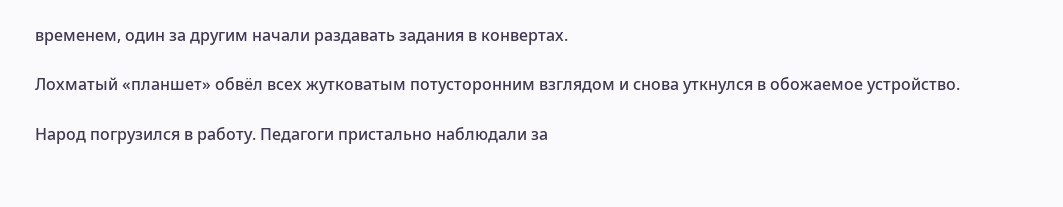временем, один за другим начали раздавать задания в конвертах.

Лохматый «планшет» обвёл всех жутковатым потусторонним взглядом и снова уткнулся в обожаемое устройство.

Народ погрузился в работу. Педагоги пристально наблюдали за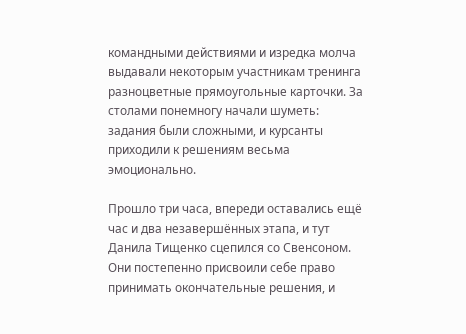командными действиями и изредка молча выдавали некоторым участникам тренинга разноцветные прямоугольные карточки. За столами понемногу начали шуметь: задания были сложными, и курсанты приходили к решениям весьма эмоционально.

Прошло три часа, впереди оставались ещё час и два незавершённых этапа, и тут Данила Тищенко сцепился со Свенсоном. Они постепенно присвоили себе право принимать окончательные решения, и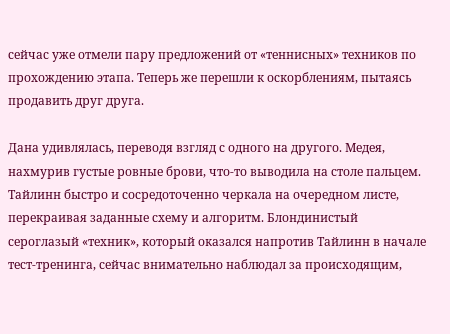сейчас уже отмели пару предложений от «теннисных» техников по прохождению этапа. Теперь же перешли к оскорблениям, пытаясь продавить друг друга.

Дана удивлялась, переводя взгляд с одного на другого. Медея, нахмурив густые ровные брови, что-то выводила на столе пальцем. Тайлинн быстро и сосредоточенно черкала на очередном листе, перекраивая заданные схему и алгоритм. Блондинистый сероглазый «техник», который оказался напротив Тайлинн в начале тест-тренинга, сейчас внимательно наблюдал за происходящим,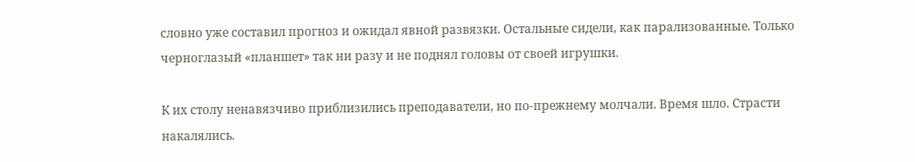словно уже составил прогноз и ожидал явной развязки. Остальные сидели, как парализованные. Только черноглазый «планшет» так ни разу и не поднял головы от своей игрушки.

К их столу ненавязчиво приблизились преподаватели, но по-прежнему молчали. Время шло. Страсти накалялись.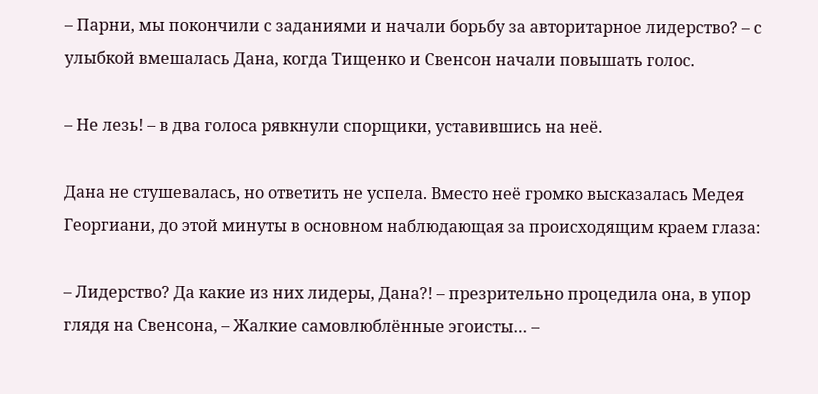– Парни, мы покончили с заданиями и начали борьбу за авторитарное лидерство? – с улыбкой вмешалась Дана, когда Тищенко и Свенсон начали повышать голос.

– Не лезь! – в два голоса рявкнули спорщики, уставившись на неё.

Дана не стушевалась, но ответить не успела. Вместо неё громко высказалась Медея Георгиани, до этой минуты в основном наблюдающая за происходящим краем глаза:

– Лидерство? Да какие из них лидеры, Дана?! – презрительно процедила она, в упор глядя на Свенсона, – Жалкие самовлюблённые эгоисты… –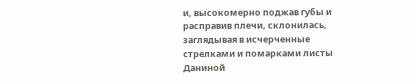и, высокомерно поджав губы и расправив плечи, склонилась, заглядывая в исчерченные стрелками и помарками листы Даниной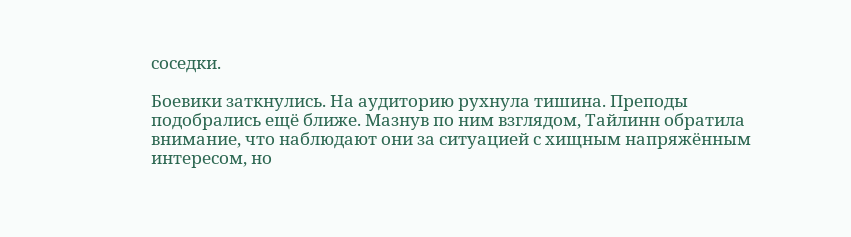соседки.

Боевики заткнулись. На аудиторию рухнула тишина. Преподы подобрались ещё ближе. Мазнув по ним взглядом, Тайлинн обратила внимание, что наблюдают они за ситуацией с хищным напряжённым интересом, но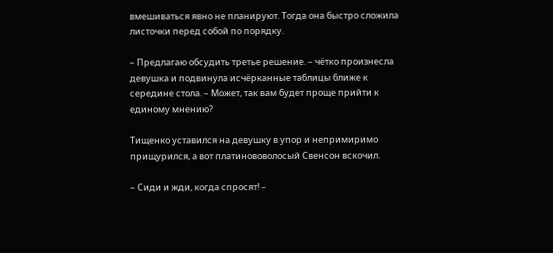вмешиваться явно не планируют. Тогда она быстро сложила листочки перед собой по порядку.

– Предлагаю обсудить третье решение. – чётко произнесла девушка и подвинула исчёрканные таблицы ближе к середине стола. – Может, так вам будет проще прийти к единому мнению?

Тищенко уставился на девушку в упор и непримиримо прищурился, а вот платинововолосый Свенсон вскочил.

– Сиди и жди, когда спросят! –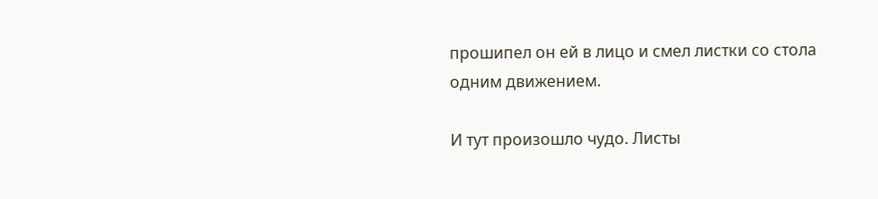прошипел он ей в лицо и смел листки со стола одним движением.

И тут произошло чудо. Листы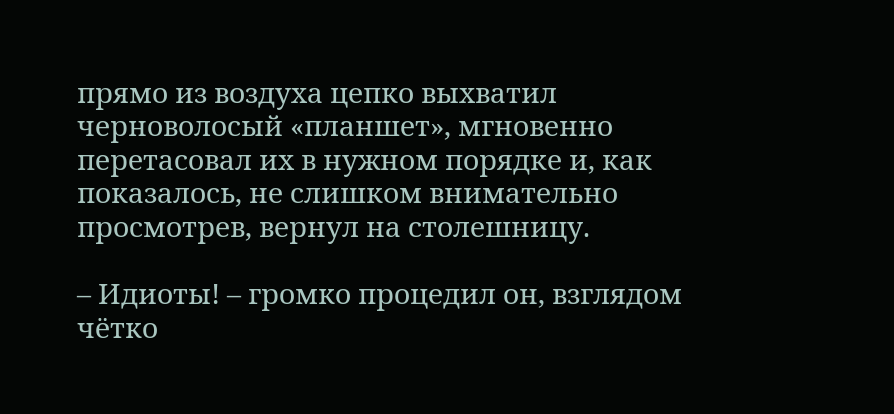прямо из воздуха цепко выхватил черноволосый «планшет», мгновенно перетасовал их в нужном порядке и, как показалось, не слишком внимательно просмотрев, вернул на столешницу.

– Идиоты! – громко процедил он, взглядом чётко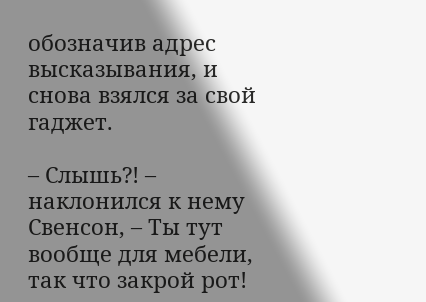обозначив адрес высказывания, и снова взялся за свой гаджет.

– Слышь?! – наклонился к нему Свенсон, – Ты тут вообще для мебели, так что закрой рот!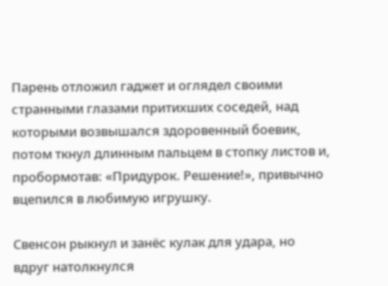Парень отложил гаджет и оглядел своими странными глазами притихших соседей, над которыми возвышался здоровенный боевик, потом ткнул длинным пальцем в стопку листов и, пробормотав: «Придурок. Решение!», привычно вцепился в любимую игрушку.

Свенсон рыкнул и занёс кулак для удара, но вдруг натолкнулся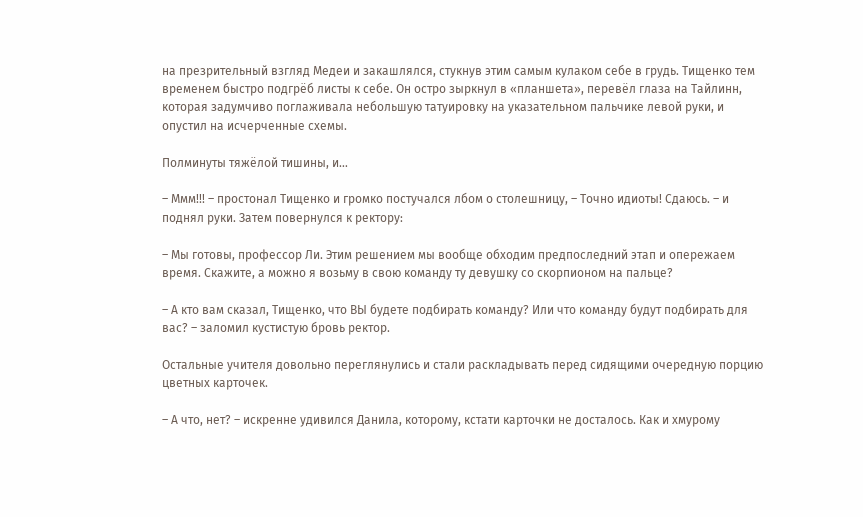на презрительный взгляд Медеи и закашлялся, стукнув этим самым кулаком себе в грудь. Тищенко тем временем быстро подгрёб листы к себе. Он остро зыркнул в «планшета», перевёл глаза на Тайлинн, которая задумчиво поглаживала небольшую татуировку на указательном пальчике левой руки, и опустил на исчерченные схемы.

Полминуты тяжёлой тишины, и…

– Ммм!!! – простонал Тищенко и громко постучался лбом о столешницу, – Точно идиоты! Сдаюсь. – и поднял руки. Затем повернулся к ректору:

– Мы готовы, профессор Ли. Этим решением мы вообще обходим предпоследний этап и опережаем время. Скажите, а можно я возьму в свою команду ту девушку со скорпионом на пальце?

– А кто вам сказал, Тищенко, что ВЫ будете подбирать команду? Или что команду будут подбирать для вас? – заломил кустистую бровь ректор.

Остальные учителя довольно переглянулись и стали раскладывать перед сидящими очередную порцию цветных карточек.

– А что, нет? – искренне удивился Данила, которому, кстати карточки не досталось. Как и хмурому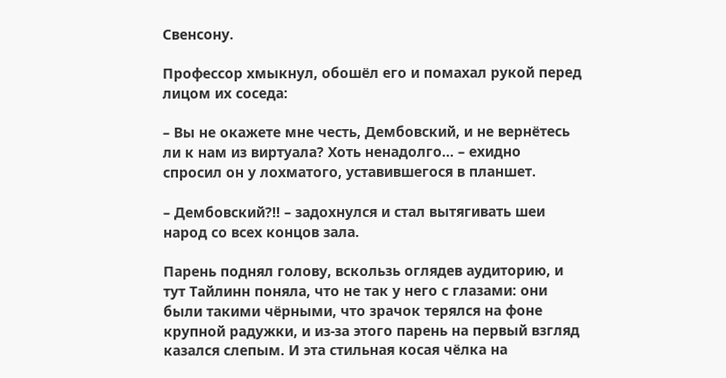Свенсону.

Профессор хмыкнул, обошёл его и помахал рукой перед лицом их соседа:

– Вы не окажете мне честь, Дембовский, и не вернётесь ли к нам из виртуала? Хоть ненадолго… – ехидно спросил он у лохматого, уставившегося в планшет.

– Дембовский?!! – задохнулся и стал вытягивать шеи народ со всех концов зала.

Парень поднял голову, вскользь оглядев аудиторию, и тут Тайлинн поняла, что не так у него с глазами: они были такими чёрными, что зрачок терялся на фоне крупной радужки, и из-за этого парень на первый взгляд казался слепым. И эта стильная косая чёлка на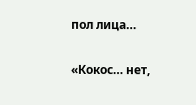пол лица…

«Кокос… нет,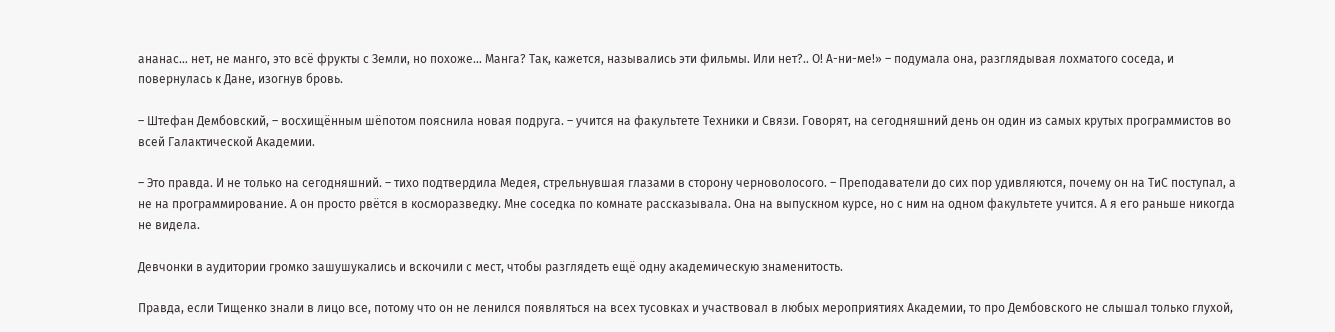ананас… нет, не манго, это всё фрукты с Земли, но похоже… Манга? Так, кажется, назывались эти фильмы. Или нет?.. О! А-ни-ме!» – подумала она, разглядывая лохматого соседа, и повернулась к Дане, изогнув бровь.

– Штефан Дембовский, – восхищённым шёпотом пояснила новая подруга. – учится на факультете Техники и Связи. Говорят, на сегодняшний день он один из самых крутых программистов во всей Галактической Академии.

– Это правда. И не только на сегодняшний. – тихо подтвердила Медея, стрельнувшая глазами в сторону черноволосого. – Преподаватели до сих пор удивляются, почему он на ТиС поступал, а не на программирование. А он просто рвётся в косморазведку. Мне соседка по комнате рассказывала. Она на выпускном курсе, но с ним на одном факультете учится. А я его раньше никогда не видела.

Девчонки в аудитории громко зашушукались и вскочили с мест, чтобы разглядеть ещё одну академическую знаменитость.

Правда, если Тищенко знали в лицо все, потому что он не ленился появляться на всех тусовках и участвовал в любых мероприятиях Академии, то про Дембовского не слышал только глухой,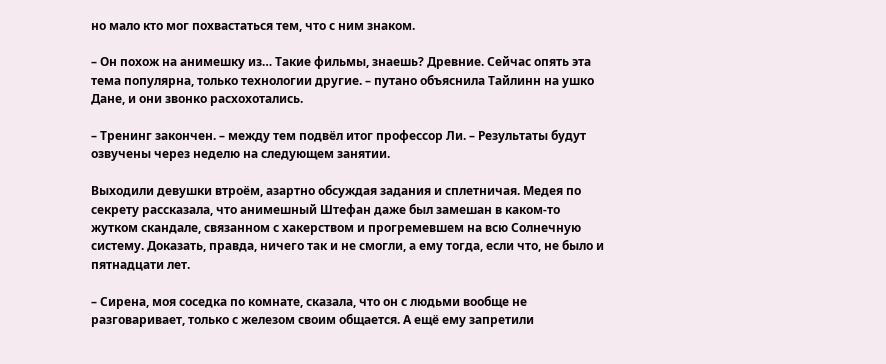но мало кто мог похвастаться тем, что с ним знаком.

– Он похож на анимешку из… Такие фильмы, знаешь? Древние. Сейчас опять эта тема популярна, только технологии другие. – путано объяснила Тайлинн на ушко Дане, и они звонко расхохотались.

– Тренинг закончен. – между тем подвёл итог профессор Ли. – Результаты будут озвучены через неделю на следующем занятии.

Выходили девушки втроём, азартно обсуждая задания и сплетничая. Медея по секрету рассказала, что анимешный Штефан даже был замешан в каком-то жутком скандале, связанном с хакерством и прогремевшем на всю Солнечную систему. Доказать, правда, ничего так и не смогли, а ему тогда, если что, не было и пятнадцати лет.

– Сирена, моя соседка по комнате, сказала, что он с людьми вообще не разговаривает, только с железом своим общается. А ещё ему запретили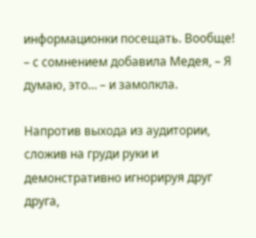информационки посещать. Вообще! – с сомнением добавила Медея, – Я думаю, это… – и замолкла.

Напротив выхода из аудитории, сложив на груди руки и демонстративно игнорируя друг друга,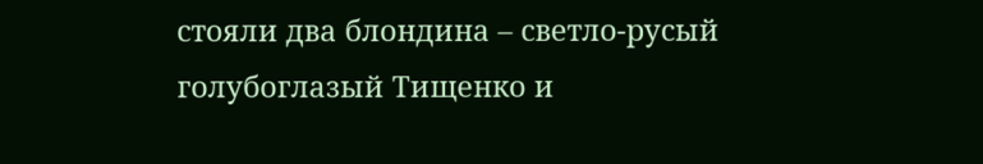стояли два блондина – светло-русый голубоглазый Тищенко и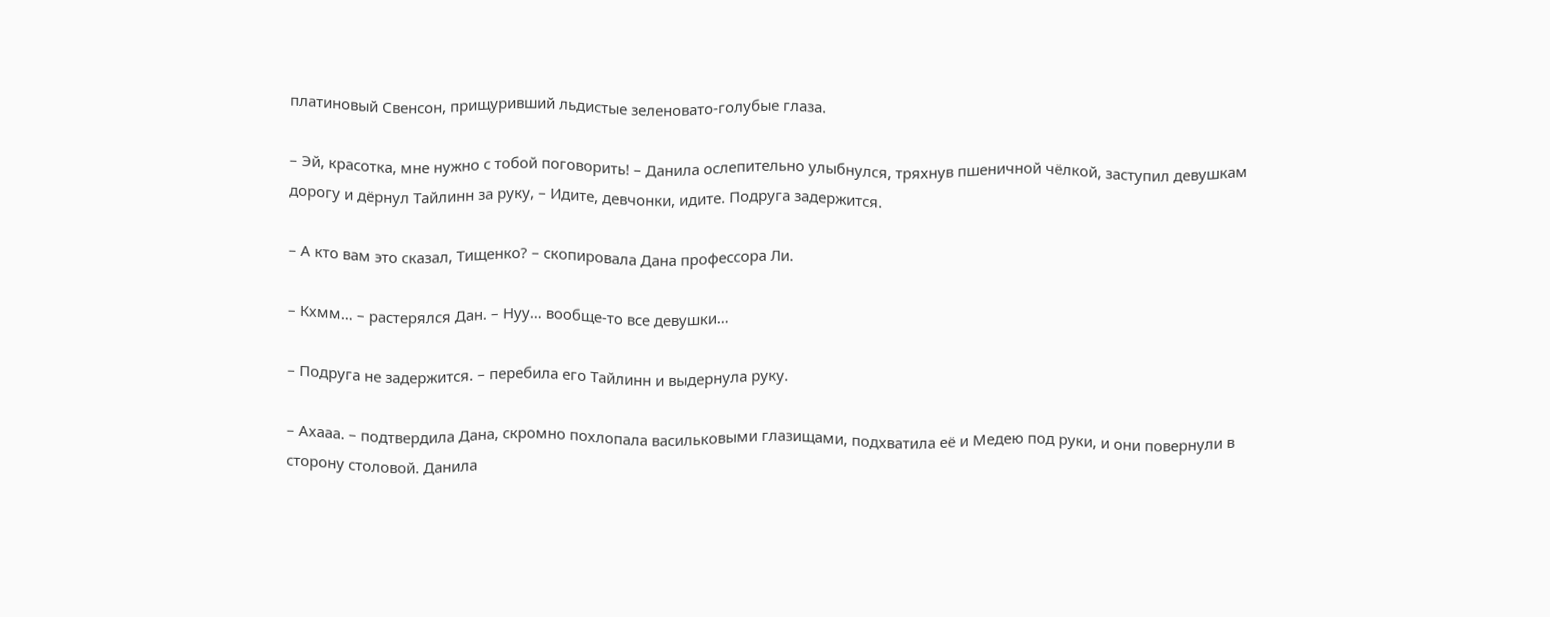платиновый Свенсон, прищуривший льдистые зеленовато-голубые глаза.

– Эй, красотка, мне нужно с тобой поговорить! – Данила ослепительно улыбнулся, тряхнув пшеничной чёлкой, заступил девушкам дорогу и дёрнул Тайлинн за руку, – Идите, девчонки, идите. Подруга задержится.

– А кто вам это сказал, Тищенко? – скопировала Дана профессора Ли.

– Кхмм… – растерялся Дан. – Нуу… вообще-то все девушки…

– Подруга не задержится. – перебила его Тайлинн и выдернула руку.

– Ахааа. – подтвердила Дана, скромно похлопала васильковыми глазищами, подхватила её и Медею под руки, и они повернули в сторону столовой. Данила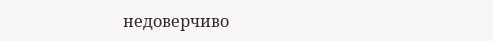недоверчиво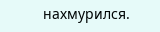нахмурился.